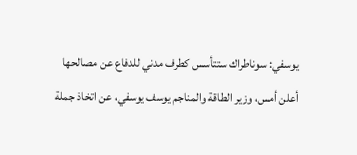يوسفي: سوناطراك ستتأسس كطرف مدني للدفاع عن مصالحها
أعلن أمس، وزير الطاقة والمناجم يوسف يوسفي، عن اتخاذ جملة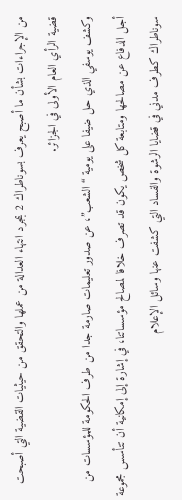من الإجراءات بشأن ما أصبح يعرف بسوناطراك 2 بمجرد انتهاء العدالة من عملها والتحقق من حيثيات القضية التي أصبحت قضية الرأي العام الأولى في الجزائر.
وكشف يوسفي الذي حل ضيفا على يومية “الشعب”، عن صدور تعليمات صارمة جدا من طرف الحكومة للمؤسسات من أجل الدفاع عن مصالحها ومتابعة كل شخص يكون قد تصرف خلافا لمصالح مؤسساتنا، في إشارة إلى إمكانية أن تتأسس مجموعة سوناطراك كطرف مدني في قضايا الرشوة والفساد التي كشفت عنها وسائل الإعلام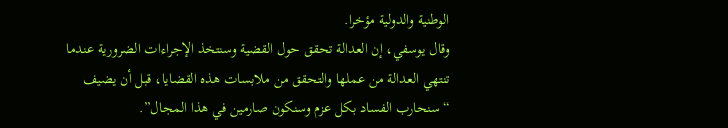الوطنية والدولية مؤخرا.
وقال يوسفي، إن العدالة تحقق حول القضية وسنتخذ الإجراءات الضرورية عندما تنتهي العدالة من عملها والتحقق من ملابسات هذه القضايا، قبل أن يضيف “سنحارب الفساد بكل عزم وسنكون صارمين في هذا المجال”.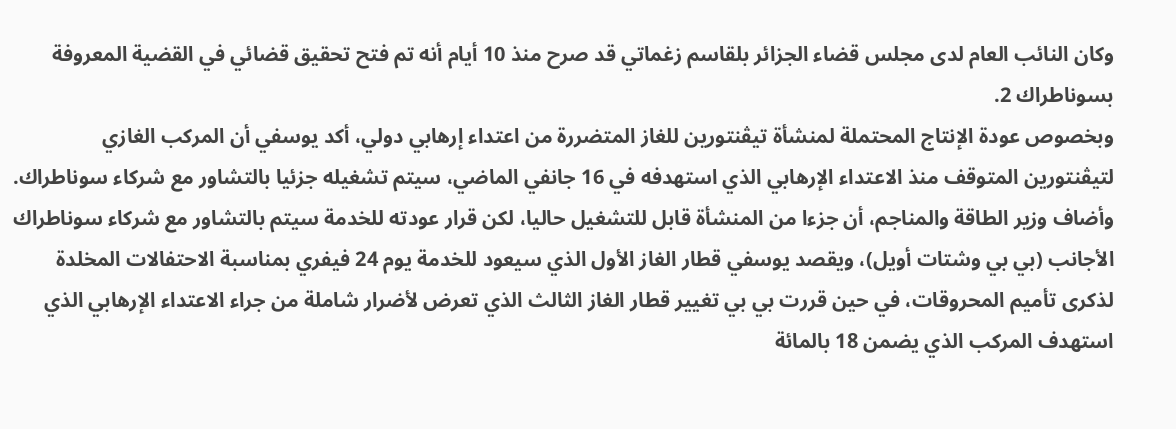وكان النائب العام لدى مجلس قضاء الجزائر بلقاسم زغماتي قد صرح منذ 10 أيام أنه تم فتح تحقيق قضائي في القضية المعروفة بسوناطراك 2.
وبخصوص عودة الإنتاج المحتملة لمنشأة تيڤنتورين للغاز المتضررة من اعتداء إرهابي دولي، أكد يوسفي أن المركب الغازي لتيڤنتورين المتوقف منذ الاعتداء الإرهابي الذي استهدفه في 16 جانفي الماضي، سيتم تشغيله جزئيا بالتشاور مع شركاء سوناطراك.
وأضاف وزير الطاقة والمناجم، أن جزءا من المنشأة قابل للتشغيل حاليا، لكن قرار عودته للخدمة سيتم بالتشاور مع شركاء سوناطراك الأجانب (بي بي وشتات أويل)، ويقصد يوسفي قطار الغاز الأول الذي سيعود للخدمة يوم 24 فيفري بمناسبة الاحتفالات المخلدة لذكرى تأميم المحروقات، في حين قررت بي بي تغيير قطار الغاز الثالث الذي تعرض لأضرار شاملة من جراء الاعتداء الإرهابي الذي استهدف المركب الذي يضمن 18 بالمائة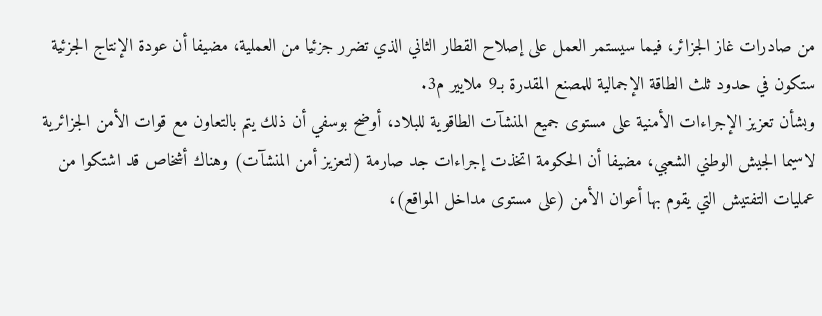من صادرات غاز الجزائر، فيما سيستمر العمل على إصلاح القطار الثاني الذي تضرر جزئيا من العملية، مضيفا أن عودة الإنتاج الجزئية ستكون في حدود ثلث الطاقة الإجمالية للمصنع المقدرة بـ9 ملايير م3.
وبشأن تعزيز الإجراءات الأمنية على مستوى جميع المنشآت الطاقوية للبلاد، أوضح بوسفي أن ذلك يتم بالتعاون مع قوات الأمن الجزائرية لاسيما الجيش الوطني الشعبي، مضيفا أن الحكومة اتخذت إجراءات جد صارمة (لتعزيز أمن المنشآت) وهناك أشخاص قد اشتكوا من عمليات التفتيش التي يقوم بها أعوان الأمن (على مستوى مداخل المواقع)،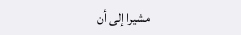مشيرا إلى أن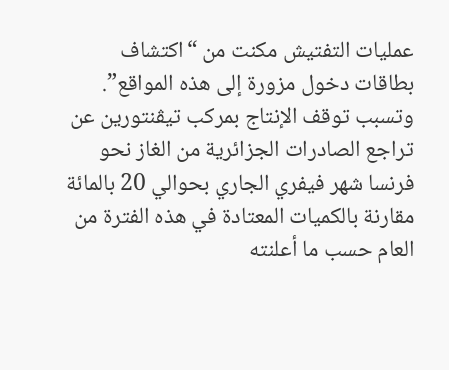عمليات التفتيش مكنت من “اكتشاف بطاقات دخول مزورة إلى هذه المواقع”.
وتسبب توقف الإنتاج بمركب تيڤنتورين عن تراجع الصادرات الجزائرية من الغاز نحو فرنسا شهر فيفري الجاري بحوالي 20 بالمائة مقارنة بالكميات المعتادة في هذه الفترة من العام حسب ما أعلنته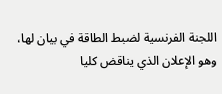اللجنة الفرنسية لضبط الطاقة في بيان لها، وهو الإعلان الذي يناقض كليا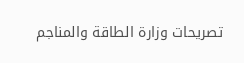تصريحات وزارة الطاقة والمناجم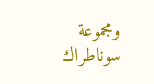ومجموعة سوناطراك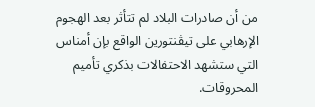من أن صادرات البلاد لم تتأثر بعد الهجوم الإرهابي على تيڤنتورين الواقع بإن أمناس التي ستشهد الاحتفالات بذكري تأميم المحروقات.